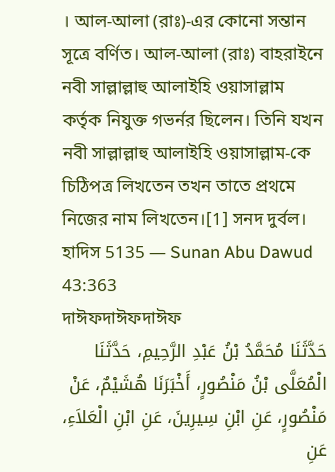। আল-আলা (রাঃ)-এর কোনো সন্তান সূত্রে বর্ণিত। আল-আলা (রাঃ) বাহরাইনে নবী সাল্লাল্লাহু আলাইহি ওয়াসাল্লাম কর্তৃক নিযুক্ত গভর্নর ছিলেন। তিনি যখন নবী সাল্লাল্লাহু আলাইহি ওয়াসাল্লাম-কে চিঠিপত্র লিখতেন তখন তাতে প্রথমে নিজের নাম লিখতেন।[1] সনদ দুর্বল।
হাদিস 5135 — Sunan Abu Dawud 43:363
দাঈফদাঈফদাঈফ
حَدَّثَنَا مُحَمَّدُ بْنُ عَبْدِ الرَّحِيمِ، حَدَّثَنَا الْمُعَلَّى بْنُ مَنْصُورٍ، أَخْبَرَنَا هُشَيْمٌ، عَنْ مَنْصُورٍ، عَنِ ابْنِ سِيرِينَ، عَنِ ابْنِ الْعَلاَءِ، عَنِ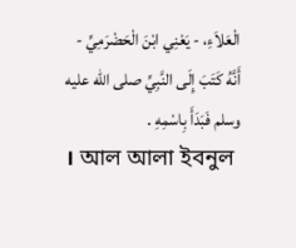الْعَلاَءِ، - يَعْنِي ابْنَ الْحَضْرَمِيِّ - أَنَّهُ كَتَبَ إِلَى النَّبِيِّ صلى الله عليه وسلم فَبَدَأَ بِاسْمِهِ .
। আল আলা ইবনুল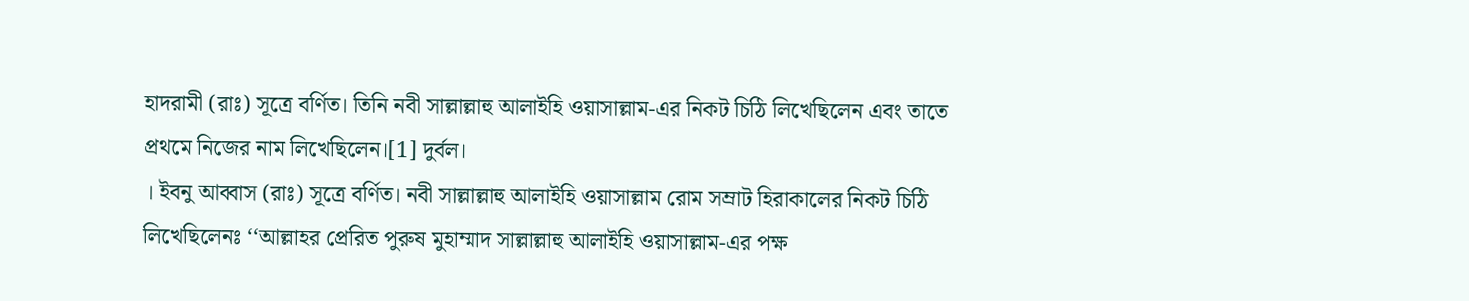হাদরামী (রাঃ) সূত্রে বর্ণিত। তিনি নবী সাল্লাল্লাহু আলাইহি ওয়াসাল্লাম-এর নিকট চিঠি লিখেছিলেন এবং তাতে প্রথমে নিজের নাম লিখেছিলেন।[1] দুর্বল।
। ইবনু আব্বাস (রাঃ) সূত্রে বর্ণিত। নবী সাল্লাল্লাহু আলাইহি ওয়াসাল্লাম রোম সম্রাট হিরাকালের নিকট চিঠি লিখেছিলেনঃ ‘‘আল্লাহর প্রেরিত পুরুষ মুহাম্মাদ সাল্লাল্লাহু আলাইহি ওয়াসাল্লাম-এর পক্ষ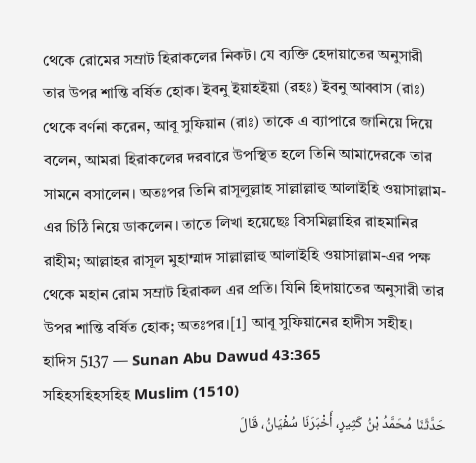থেকে রোমের সম্রাট হিরাকলের নিকট। যে ব্যক্তি হেদায়াতের অনুসারী তার উপর শান্তি বর্ষিত হোক। ইবনু ইয়াহইয়া (রহঃ) ইবনু আব্বাস (রাঃ) থেকে বর্ণনা করেন, আবূ সুফিয়ান (রাঃ) তাকে এ ব্যাপারে জানিয়ে দিয়ে বলেন, আমরা হিরাকলের দরবারে উপস্থিত হলে তিনি আমাদেরকে তার সামনে বসালেন। অতঃপর তিনি রাসূলুল্লাহ সাল্লাল্লাহু আলাইহি ওয়াসাল্লাম-এর চিঠি নিয়ে ডাকলেন। তাতে লিখা হয়েছেঃ বিসমিল্লাহির রাহমানির রাহীম; আল্লাহর রাসূল মুহাম্মাদ সাল্লাল্লাহু আলাইহি ওয়াসাল্লাম-এর পক্ষ থেকে মহান রোম সম্রাট হিরাকল এর প্রতি। যিনি হিদায়াতের অনুসারী তার উপর শান্তি বর্ষিত হোক; অতঃপর।[1] আবূ সুফিয়ানের হাদীস সহীহ।
হাদিস 5137 — Sunan Abu Dawud 43:365
সহিহসহিহসহিহ Muslim (1510)
حَدَّثَنَا مُحَمَّدُ بْنُ كَثِيرٍ، أَخْبَرَنَا سُفْيَانُ، قَالَ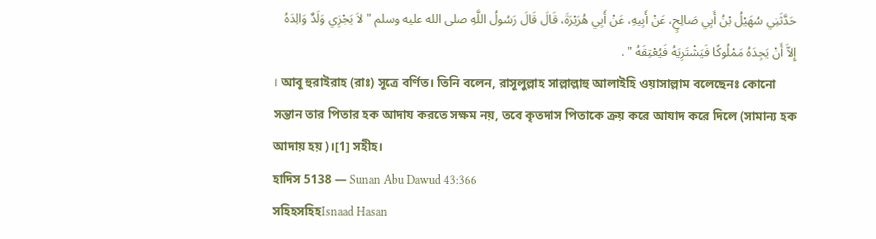حَدَّثَنِي سُهَيْلُ بْنُ أَبِي صَالِحٍ، عَنْ أَبِيهِ، عَنْ أَبِي هُرَيْرَةَ، قَالَ قَالَ رَسُولُ اللَّهِ صلى الله عليه وسلم " لاَ يَجْزِي وَلَدٌ وَالِدَهُ إِلاَّ أَنْ يَجِدَهُ مَمْلُوكًا فَيَشْتَرِيَهُ فَيُعْتِقَهُ " .
। আবূ হুরাইরাহ (রাঃ) সূত্রে বর্ণিত। তিনি বলেন, রাসূলুল্লাহ সাল্লাল্লাহু আলাইহি ওয়াসাল্লাম বলেছেনঃ কোনো সন্তান তার পিতার হক আদায করতে সক্ষম নয়, তবে কৃতদাস পিতাকে ক্রয় করে আযাদ করে দিলে (সামান্য হক আদায় হয়)।[1] সহীহ।
হাদিস 5138 — Sunan Abu Dawud 43:366
সহিহসহিহIsnaad Hasan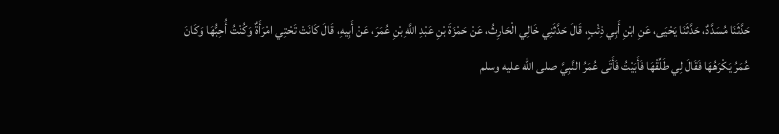حَدَّثَنَا مُسَدَّدٌ، حَدَّثَنَا يَحْيَى، عَنِ ابْنِ أَبِي ذِئْبٍ، قَالَ حَدَّثَنِي خَالِي الْحَارِثُ، عَنْ حَمْزَةَ بْنِ عَبْدِ اللَّهِ بْنِ عُمَرَ، عَنْ أَبِيهِ، قَالَ كَانَتْ تَحْتِي امْرَأَةٌ وَكُنْتُ أُحِبُّهَا وَكَانَ عُمَرُ يَكْرَهُهَا فَقَالَ لِي طَلِّقْهَا فَأَبَيْتُ فَأَتَى عُمَرُ النَّبِيَّ صلى الله عليه وسلم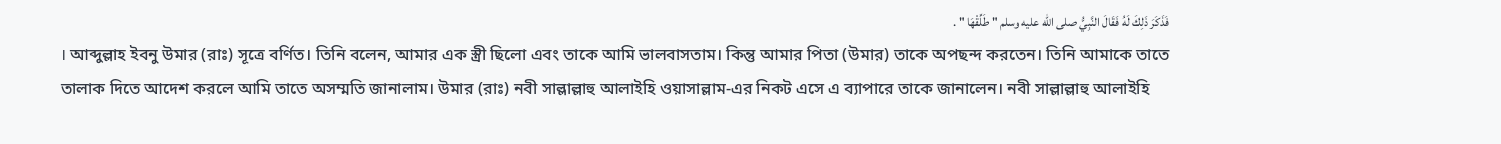فَذَكَرَ ذَلِكَ لَهُ فَقَالَ النَّبِيُّ صلى الله عليه وسلم " طَلِّقْهَا " .
। আব্দুল্লাহ ইবনু উমার (রাঃ) সূত্রে বর্ণিত। তিনি বলেন, আমার এক স্ত্রী ছিলো এবং তাকে আমি ভালবাসতাম। কিন্তু আমার পিতা (উমার) তাকে অপছন্দ করতেন। তিনি আমাকে তাতে তালাক দিতে আদেশ করলে আমি তাতে অসম্মতি জানালাম। উমার (রাঃ) নবী সাল্লাল্লাহু আলাইহি ওয়াসাল্লাম-এর নিকট এসে এ ব্যাপারে তাকে জানালেন। নবী সাল্লাল্লাহু আলাইহি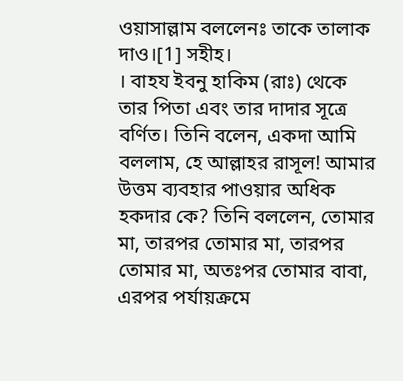ওয়াসাল্লাম বললেনঃ তাকে তালাক দাও।[1] সহীহ।
। বাহয ইবনু হাকিম (রাঃ) থেকে তার পিতা এবং তার দাদার সূত্রে বর্ণিত। তিনি বলেন, একদা আমি বললাম, হে আল্লাহর রাসূল! আমার উত্তম ব্যবহার পাওয়ার অধিক হকদার কে? তিনি বললেন, তোমার মা, তারপর তোমার মা, তারপর তোমার মা, অতঃপর তোমার বাবা, এরপর পর্যায়ক্রমে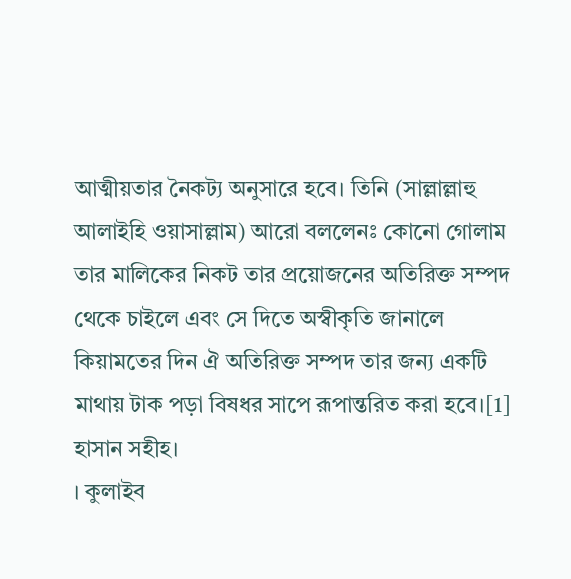আত্মীয়তার নৈকট্য অনুসারে হবে। তিনি (সাল্লাল্লাহু আলাইহি ওয়াসাল্লাম) আরো বললেনঃ কোনো গোলাম তার মালিকের নিকট তার প্রয়োজনের অতিরিক্ত সম্পদ থেকে চাইলে এবং সে দিতে অস্বীকৃতি জানালে কিয়ামতের দিন ঐ অতিরিক্ত সম্পদ তার জন্য একটি মাথায় টাক পড়া বিষধর সাপে রূপান্তরিত করা হবে।[1] হাসান সহীহ।
। কুলাইব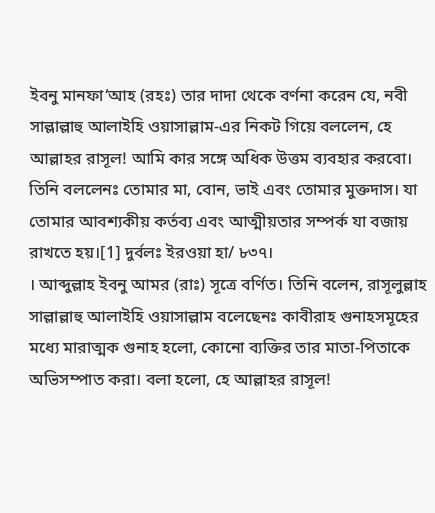ইবনু মানফা‘আহ (রহঃ) তার দাদা থেকে বর্ণনা করেন যে, নবী সাল্লাল্লাহু আলাইহি ওয়াসাল্লাম-এর নিকট গিয়ে বললেন, হে আল্লাহর রাসূল! আমি কার সঙ্গে অধিক উত্তম ব্যবহার করবো। তিনি বললেনঃ তোমার মা, বোন, ভাই এবং তোমার মুক্তদাস। যা তোমার আবশ্যকীয় কর্তব্য এবং আত্মীয়তার সম্পর্ক যা বজায় রাখতে হয়।[1] দুর্বলঃ ইরওয়া হা/ ৮৩৭।
। আব্দুল্লাহ ইবনু আমর (রাঃ) সূত্রে বর্ণিত। তিনি বলেন, রাসূলুল্লাহ সাল্লাল্লাহু আলাইহি ওয়াসাল্লাম বলেছেনঃ কাবীরাহ গুনাহসমূহের মধ্যে মারাত্মক গুনাহ হলো, কোনো ব্যক্তির তার মাতা-পিতাকে অভিসম্পাত করা। বলা হলো, হে আল্লাহর রাসূল!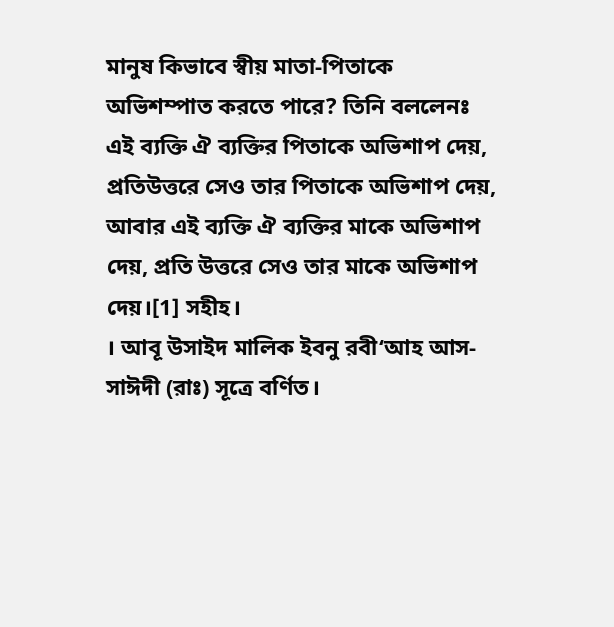মানুষ কিভাবে স্বীয় মাতা-পিতাকে অভিশম্পাত করতে পারে? তিনি বললেনঃ এই ব্যক্তি ঐ ব্যক্তির পিতাকে অভিশাপ দেয়, প্রতিউত্তরে সেও তার পিতাকে অভিশাপ দেয়, আবার এই ব্যক্তি ঐ ব্যক্তির মাকে অভিশাপ দেয়, প্রতি উত্তরে সেও তার মাকে অভিশাপ দেয়।[1] সহীহ।
। আবূ উসাইদ মালিক ইবনু রবী‘আহ আস-সাঈদী (রাঃ) সূত্রে বর্ণিত।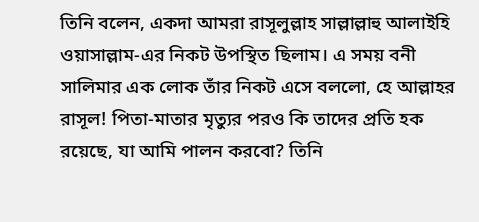তিনি বলেন, একদা আমরা রাসূলুল্লাহ সাল্লাল্লাহু আলাইহি ওয়াসাল্লাম-এর নিকট উপস্থিত ছিলাম। এ সময় বনী সালিমার এক লোক তাঁর নিকট এসে বললো, হে আল্লাহর রাসূল! পিতা-মাতার মৃত্যুর পরও কি তাদের প্রতি হক রয়েছে, যা আমি পালন করবো? তিনি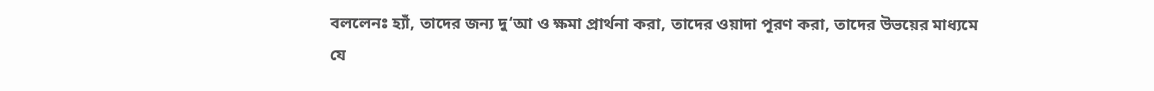বললেনঃ হ্যাঁ, তাদের জন্য দু‘আ ও ক্ষমা প্রার্থনা করা, তাদের ওয়াদা পূরণ করা, তাদের উভয়ের মাধ্যমে যে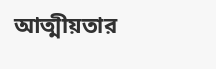আত্মীয়তার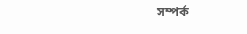সম্পর্ক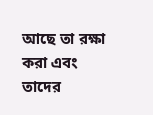আছে তা রক্ষা করা এবং তাদের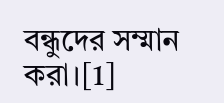বন্ধুদের সম্মান করা।[1]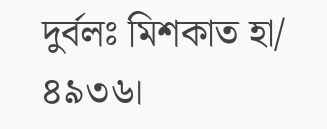দুর্বলঃ মিশকাত হা/ ৪৯৩৬।